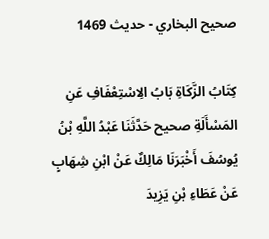صحيح البخاري - حدیث 1469

كِتَابُ الزَّكَاةِ بَابُ الِاسْتِعْفَافِ عَنِ المَسْأَلَةِ صحيح حَدَّثَنَا عَبْدُ اللَّهِ بْنُ يُوسُفَ أَخْبَرَنَا مَالِكٌ عَنْ ابْنِ شِهَابٍ عَنْ عَطَاءِ بْنِ يَزِيدَ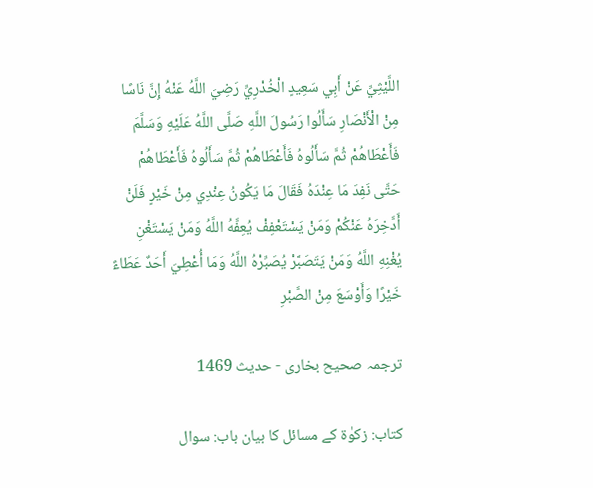اللَّيْثِيِّ عَنْ أَبِي سَعِيدٍ الْخُدْرِيِّ رَضِيَ اللَّهُ عَنْهُ إِنَّ نَاسًا مِنْ الْأَنْصَارِ سَأَلُوا رَسُولَ اللَّهِ صَلَّى اللَّهُ عَلَيْهِ وَسَلَّمَ فَأَعْطَاهُمْ ثُمَّ سَأَلُوهُ فَأَعْطَاهُمْ ثُمَّ سَأَلُوهُ فَأَعْطَاهُمْ حَتَّى نَفِدَ مَا عِنْدَهُ فَقَالَ مَا يَكُونُ عِنْدِي مِنْ خَيْرٍ فَلَنْ أَدَّخِرَهُ عَنْكُمْ وَمَنْ يَسْتَعْفِفْ يُعِفَّهُ اللَّهُ وَمَنْ يَسْتَغْنِ يُغْنِهِ اللَّهُ وَمَنْ يَتَصَبَّرْ يُصَبِّرْهُ اللَّهُ وَمَا أُعْطِيَ أَحَدٌ عَطَاءً خَيْرًا وَأَوْسَعَ مِنْ الصَّبْرِ

ترجمہ صحیح بخاری - حدیث 1469

کتاب: زکوٰۃ کے مسائل کا بیان باب: سوال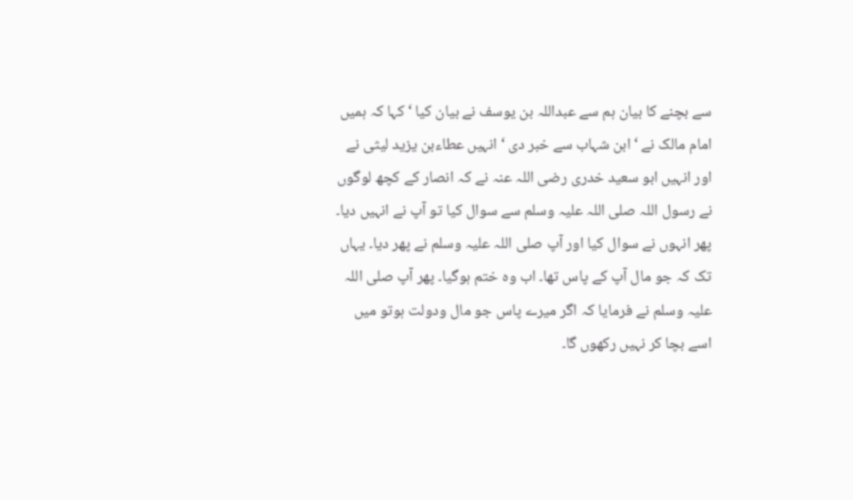سے بچنے کا بیان ہم سے عبداللہ بن یوسف نے بیان کیا ‘ کہا کہ ہمیں امام مالک نے ‘ ابن شہاب سے خبر دی ‘ انہیں عطاءبن یزید لیثی نے اور انہیں ابو سعید خدری رضی اللہ عنہ نے کہ انصار کے کچھ لوگوں نے رسول اللہ صلی اللہ علیہ وسلم سے سوال کیا تو آپ نے انہیں دیا۔ پھر انہوں نے سوال کیا اور آپ صلی اللہ علیہ وسلم نے پھر دیا۔ یہاں تک کہ جو مال آپ کے پاس تھا۔ اب وہ ختم ہوگیا۔ پھر آپ صلی اللہ علیہ وسلم نے فرمایا کہ اگر میرے پاس جو مال ودولت ہوتو میں اسے بچا کر نہیں رکھوں گا۔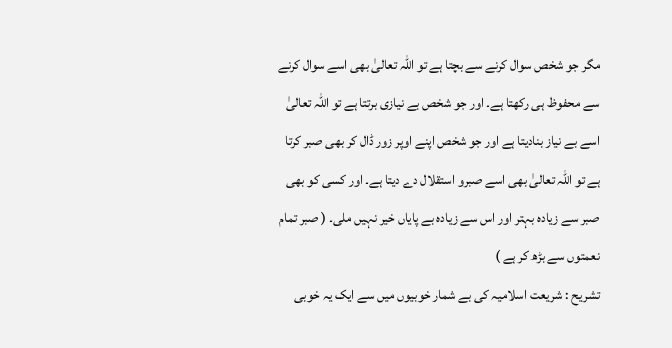مگر جو شخص سوال کرنے سے بچتا ہے تو اللہ تعالیٰ بھی اسے سوال کرنے سے محفوظ ہی رکھتا ہے۔ اور جو شخص بے نیازی برتتا ہے تو اللہ تعالیٰ اسے بے نیاز بنادیتا ہے اور جو شخص اپنے اوپر زور ڈال کر بھی صبر کرتا ہے تو اللہ تعالیٰ بھی اسے صبرو استقلال دے دیتا ہے۔ اور کسی کو بھی صبر سے زیادہ بہتر اور اس سے زیادہ بے پایاں خیر نہیں ملی۔ ( صبر تمام نعمتوں سے بڑھ کر ہے )
تشریح : شریعت اسلامیہ کی بے شمار خوبیوں میں سے ایک یہ خوبی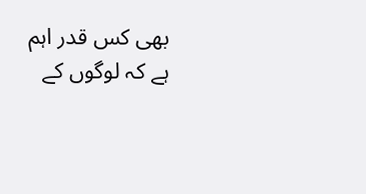بھی کس قدر اہم ہے کہ لوگوں کے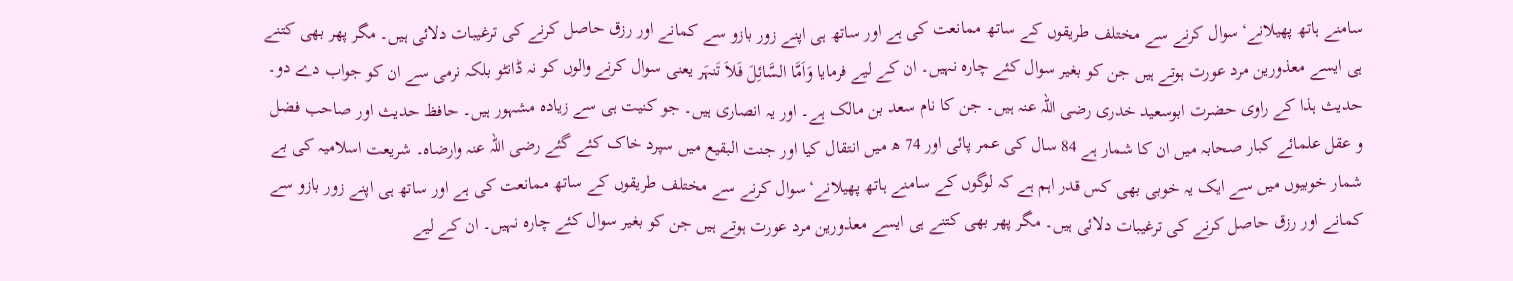سامنے ہاتھ پھیلانے‘سوال کرنے سے مختلف طریقوں کے ساتھ ممانعت کی ہے اور ساتھ ہی اپنے زور بازو سے کمانے اور رزق حاصل کرنے کی ترغیبات دلائی ہیں۔ مگر پھر بھی کتنے ہی ایسے معذورین مرد عورت ہوتے ہیں جن کو بغیر سوال کئے چارہ نہیں۔ ان کے لیے فرمایا وَاَمَّا السَّائِلَ فَلاَ تَنہَر یعنی سوال کرنے والوں کو نہ ڈانٹو بلکہ نرمی سے ان کو جواب دے دو۔ حدیث ہذا کے راوی حضرت ابوسعید خدری رضی اللہ عنہ ہیں۔ جن کا نام سعد بن مالک ہے۔ اور یہ انصاری ہیں۔ جو کنیت ہی سے زیادہ مشہور ہیں۔ حافظ حدیث اور صاحب فضل و عقل علمائے کبار صحابہ میں ان کا شمار ہے 84 سال کی عمر پائی اور 74 ھ میں انتقال کیا اور جنت البقیع میں سپرد خاک کئے گئے رضی اللہ عنہ وارضاہ۔ شریعت اسلامیہ کی بے شمار خوبیوں میں سے ایک یہ خوبی بھی کس قدر اہم ہے کہ لوگوں کے سامنے ہاتھ پھیلانے‘سوال کرنے سے مختلف طریقوں کے ساتھ ممانعت کی ہے اور ساتھ ہی اپنے زور بازو سے کمانے اور رزق حاصل کرنے کی ترغیبات دلائی ہیں۔ مگر پھر بھی کتنے ہی ایسے معذورین مرد عورت ہوتے ہیں جن کو بغیر سوال کئے چارہ نہیں۔ ان کے لیے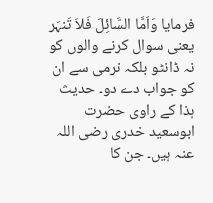فرمایا وَاَمَّا السَّائِلَ فَلاَ تَنہَر یعنی سوال کرنے والوں کو نہ ڈانٹو بلکہ نرمی سے ان کو جواب دے دو۔ حدیث ہذا کے راوی حضرت ابوسعید خدری رضی اللہ عنہ ہیں۔ جن کا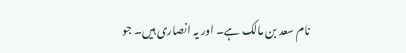نام سعد بن مالک ہے۔ اور یہ انصاری ہیں۔ جو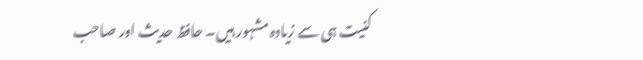کنیت ہی سے زیادہ مشہور ہیں۔ حافظ حدیث اور صاحب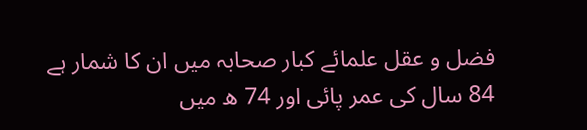فضل و عقل علمائے کبار صحابہ میں ان کا شمار ہے 84 سال کی عمر پائی اور 74 ھ میں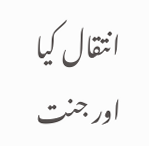انتقال کیا اور جنت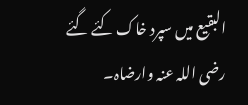البقیع میں سپرد خاک کئے گئے رضی اللہ عنہ وارضاہ۔